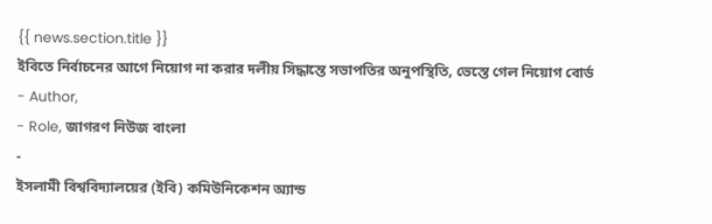{{ news.section.title }}
ইবিতে নির্বাচনের আগে নিয়োগ না করার দলীয় সিদ্ধান্তে সভাপতির অনুপস্থিতি, ভেস্তে গেল নিয়োগ বোর্ড
- Author,
- Role, জাগরণ নিউজ বাংলা
-
ইসলামী বিশ্ববিদ্যালয়ের (ইবি) কমিউনিকেশন অ্যান্ড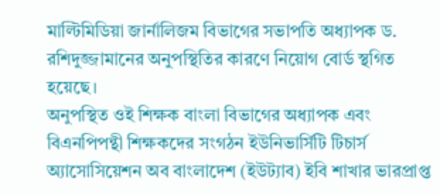মাল্টিমিডিয়া জার্নালিজম বিভাগের সভাপতি অধ্যাপক ড. রশিদুজ্জামানের অনুপস্থিতির কারণে নিয়োগ বোর্ড স্থগিত হয়েছে।
অনুপস্থিত ওই শিক্ষক বাংলা বিভাগের অধ্যাপক এবং বিএনপিপন্থী শিক্ষকদের সংগঠন ইউনিভার্সিটি টিচার্স অ্যাসোসিয়েশন অব বাংলাদেশ (ইউট্যাব) ইবি শাখার ভারপ্রাপ্ত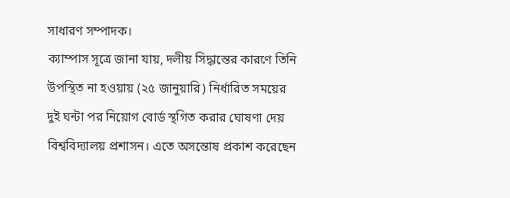সাধারণ সম্পাদক।
ক্যাম্পাস সূত্রে জানা যায়, দলীয় সিদ্ধান্তের কারণে তিনি উপস্থিত না হওয়ায় (২৫ জানুয়ারি) নির্ধারিত সময়ের দুই ঘন্টা পর নিয়োগ বোর্ড স্থগিত করার ঘোষণা দেয় বিশ্ববিদ্যালয় প্রশাসন। এতে অসন্তোষ প্রকাশ করেছেন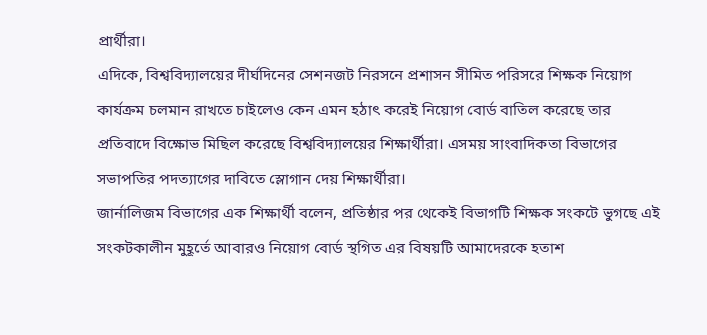প্রার্থীরা।
এদিকে, বিশ্ববিদ্যালয়ের দীর্ঘদিনের সেশনজট নিরসনে প্রশাসন সীমিত পরিসরে শিক্ষক নিয়োগ কার্যক্রম চলমান রাখতে চাইলেও কেন এমন হঠাৎ করেই নিয়োগ বোর্ড বাতিল করেছে তার প্রতিবাদে বিক্ষোভ মিছিল করেছে বিশ্ববিদ্যালয়ের শিক্ষার্থীরা। এসময় সাংবাদিকতা বিভাগের সভাপতির পদত্যাগের দাবিতে স্লোগান দেয় শিক্ষার্থীরা।
জার্নালিজম বিভাগের এক শিক্ষার্থী বলেন, প্রতিষ্ঠার পর থেকেই বিভাগটি শিক্ষক সংকটে ভুগছে এই সংকটকালীন মুহূর্তে আবারও নিয়োগ বোর্ড স্থগিত এর বিষয়টি আমাদেরকে হতাশ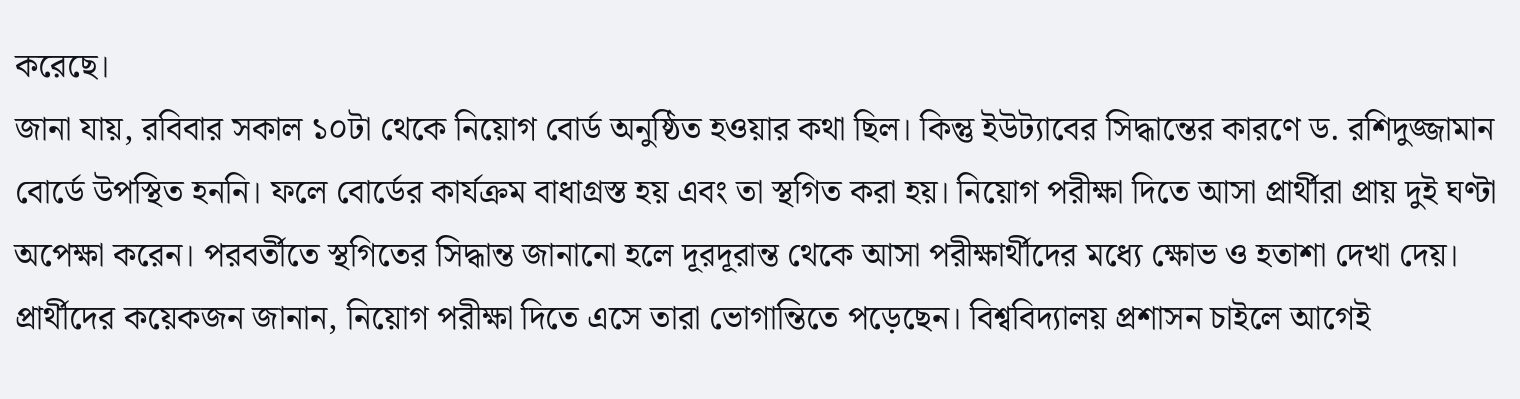করেছে।
জানা যায়, রবিবার সকাল ১০টা থেকে নিয়োগ বোর্ড অনুষ্ঠিত হওয়ার কথা ছিল। কিন্তু ইউট্যাবের সিদ্ধান্তের কারণে ড. রশিদুজ্জামান বোর্ডে উপস্থিত হননি। ফলে বোর্ডের কার্যক্রম বাধাগ্রস্ত হয় এবং তা স্থগিত করা হয়। নিয়োগ পরীক্ষা দিতে আসা প্রার্থীরা প্রায় দুই ঘণ্টা অপেক্ষা করেন। পরবর্তীতে স্থগিতের সিদ্ধান্ত জানানো হলে দূরদূরান্ত থেকে আসা পরীক্ষার্থীদের মধ্যে ক্ষোভ ও হতাশা দেখা দেয়।
প্রার্থীদের কয়েকজন জানান, নিয়োগ পরীক্ষা দিতে এসে তারা ভোগান্তিতে পড়েছেন। বিশ্ববিদ্যালয় প্রশাসন চাইলে আগেই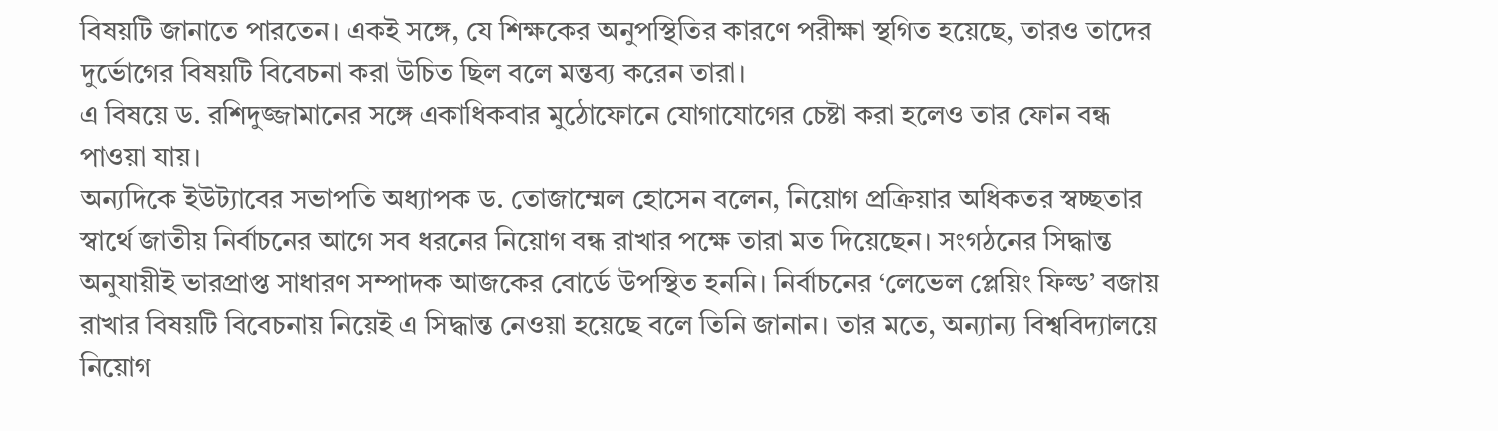বিষয়টি জানাতে পারতেন। একই সঙ্গে, যে শিক্ষকের অনুপস্থিতির কারণে পরীক্ষা স্থগিত হয়েছে, তারও তাদের দুর্ভোগের বিষয়টি বিবেচনা করা উচিত ছিল বলে মন্তব্য করেন তারা।
এ বিষয়ে ড. রশিদুজ্জামানের সঙ্গে একাধিকবার মুঠোফোনে যোগাযোগের চেষ্টা করা হলেও তার ফোন বন্ধ পাওয়া যায়।
অন্যদিকে ইউট্যাবের সভাপতি অধ্যাপক ড. তোজাম্মেল হোসেন বলেন, নিয়োগ প্রক্রিয়ার অধিকতর স্বচ্ছতার স্বার্থে জাতীয় নির্বাচনের আগে সব ধরনের নিয়োগ বন্ধ রাখার পক্ষে তারা মত দিয়েছেন। সংগঠনের সিদ্ধান্ত অনুযায়ীই ভারপ্রাপ্ত সাধারণ সম্পাদক আজকের বোর্ডে উপস্থিত হননি। নির্বাচনের ‘লেভেল প্লেয়িং ফিল্ড’ বজায় রাখার বিষয়টি বিবেচনায় নিয়েই এ সিদ্ধান্ত নেওয়া হয়েছে বলে তিনি জানান। তার মতে, অন্যান্য বিশ্ববিদ্যালয়ে নিয়োগ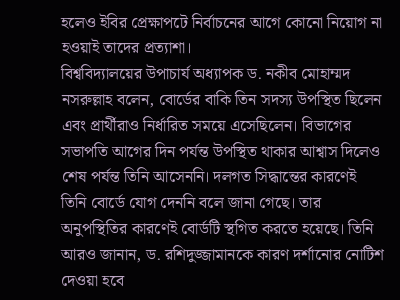হলেও ইবির প্রেক্ষাপটে নির্বাচনের আগে কোনো নিয়োগ না হওয়াই তাদের প্রত্যাশা।
বিশ্ববিদ্যালয়ের উপাচার্য অধ্যাপক ড. নকীব মোহাম্মদ নসরুল্লাহ বলেন, বোর্ডের বাকি তিন সদস্য উপস্থিত ছিলেন এবং প্রার্থীরাও নির্ধারিত সময়ে এসেছিলেন। বিভাগের সভাপতি আগের দিন পর্যন্ত উপস্থিত থাকার আশ্বাস দিলেও শেষ পর্যন্ত তিনি আসেননি। দলগত সিদ্ধান্তের কারণেই তিনি বোর্ডে যোগ দেননি বলে জানা গেছে। তার অনুপস্থিতির কারণেই বোর্ডটি স্থগিত করতে হয়েছে। তিনি আরও জানান, ড. রশিদুজ্জামানকে কারণ দর্শানোর নোটিশ দেওয়া হবে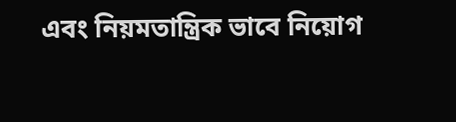এবং নিয়মতান্ত্রিক ভাবে নিয়োগ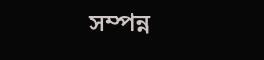সম্পন্ন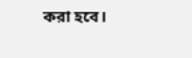করা হবে।